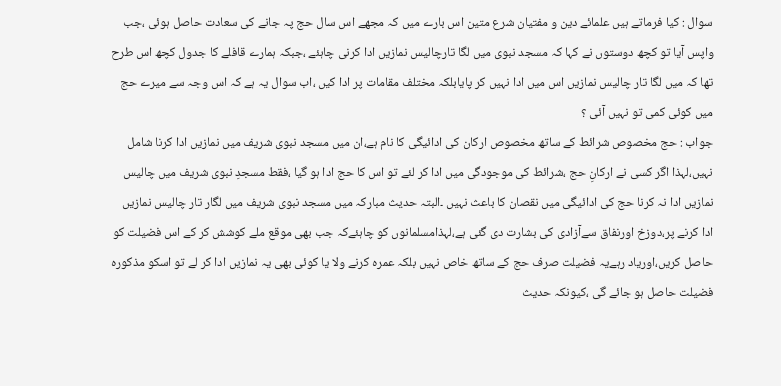سوال : کیا فرماتے ہیں علمائے دین و مفتیان شرع متین اس بارے میں کہ مجھے اس سال حج پہ جانے کی سعادت حاصل ہوئی ،جب واپس آیا تو کچھ دوستوں نے کہا کہ مسجد نبوی میں لگا تارچالیس نمازیں ادا کرنی چاہئے ،جبکہ ہمارے قافلے کا جدول کچھ اس طرح تھا کہ میں لگا تار چالیس نمازیں اس میں ادا نہیں کر پایابلکہ مختلف مقامات پر ادا کیں ،اب سوال یہ ہے کہ اس وجہ سے میرے حج میں کوئی کمی تو نہیں آئی ؟
جواب : حج مخصوص شرائط کے ساتھ مخصوص ارکان کی ادائیگی کا نام ہے،ان میں مسجد نبوی شریف میں نمازیں ادا کرنا شامل نہیں،لہذا اگر کسی نے ارکانِ حج ،شرائط کی موجودگی میں ادا کر لئے تو اس کا حج ادا ہو گیا ،فقط مسجدِ نبوی شریف میں چالیس نمازیں ادا نہ کرنا حج کی ادائیگی میں نقصان کا باعث نہیں ۔البتہ حدیث مبارکہ میں مسجد نبوی شریف میں لگار تار چالیس نمازیں ادا کرنے پر،دوزخ اورنفاق سےآزادی کی بشارت دی گئی ہے،لہذامسلمانوں کو چاہئےکہ جب بھی موقع ملے کوشش کر کے اس فضیلت کو حاصل کریں،اوریاد رہےیہ فضیلت صرف حج کے ساتھ خاص نہیں بلکہ عمرہ کرنے ولا یا کوئی بھی یہ نمازیں ادا کر لے تو اسکو مذکورہ فضیلت حاصل ہو جائے گی ،کیونکہ حدیث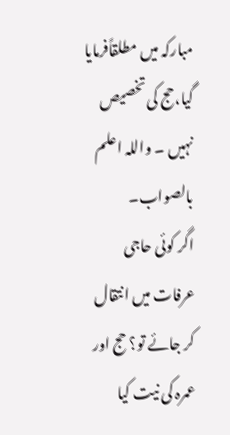مبارکہ میں مطلقاًفرمایا گیا،حج کی تخصیص نہیں ۔ واللہ اعلم بالصواب۔
اگر کوئی حاجی عرفات میں انتقال کر جائے تو؟ حج اور عمرہ کی نیت کیا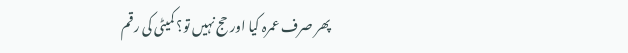پھر صرف عمرہ کیا اور حج نہیں تو؟ کمیٹی کی رقم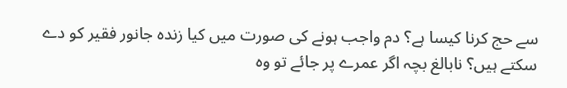سے حج کرنا کیسا ہے؟ دم واجب ہونے کی صورت میں کیا زندہ جانور فقیر کو دے سکتے ہیں؟ نابالغ بچہ اگر عمرے پر جائے تو وہ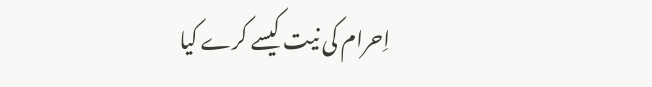اِحرام کی نیت کیسے کرے کیا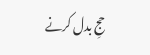حجِ بدل کرنے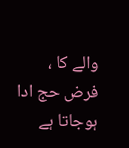والے کا ، فرض حج ادا ہوجاتا ہے